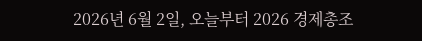2026년 6월 2일, 오늘부터 2026 경제총조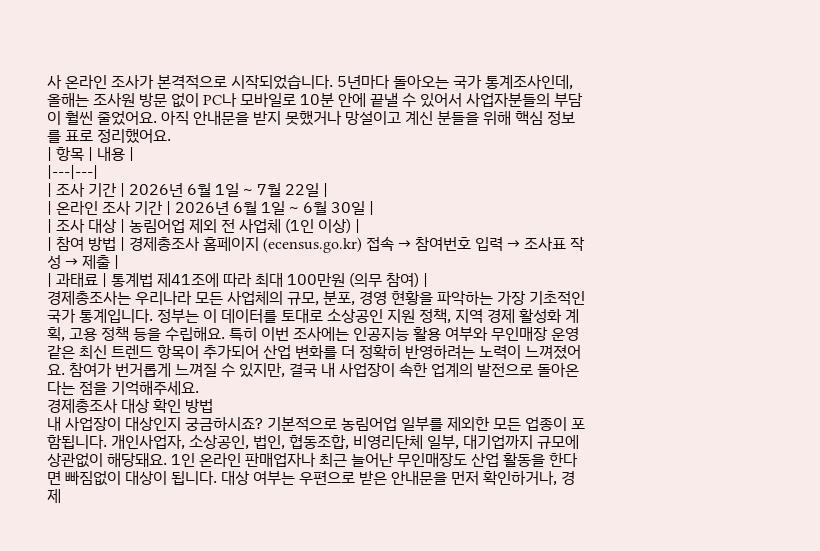사 온라인 조사가 본격적으로 시작되었습니다. 5년마다 돌아오는 국가 통계조사인데, 올해는 조사원 방문 없이 PC나 모바일로 10분 안에 끝낼 수 있어서 사업자분들의 부담이 훨씬 줄었어요. 아직 안내문을 받지 못했거나 망설이고 계신 분들을 위해 핵심 정보를 표로 정리했어요.
| 항목 | 내용 |
|---|---|
| 조사 기간 | 2026년 6월 1일 ~ 7월 22일 |
| 온라인 조사 기간 | 2026년 6월 1일 ~ 6월 30일 |
| 조사 대상 | 농림어업 제외 전 사업체 (1인 이상) |
| 참여 방법 | 경제총조사 홈페이지 (ecensus.go.kr) 접속 → 참여번호 입력 → 조사표 작성 → 제출 |
| 과태료 | 통계법 제41조에 따라 최대 100만원 (의무 참여) |
경제총조사는 우리나라 모든 사업체의 규모, 분포, 경영 현황을 파악하는 가장 기초적인 국가 통계입니다. 정부는 이 데이터를 토대로 소상공인 지원 정책, 지역 경제 활성화 계획, 고용 정책 등을 수립해요. 특히 이번 조사에는 인공지능 활용 여부와 무인매장 운영 같은 최신 트렌드 항목이 추가되어 산업 변화를 더 정확히 반영하려는 노력이 느껴졌어요. 참여가 번거롭게 느껴질 수 있지만, 결국 내 사업장이 속한 업계의 발전으로 돌아온다는 점을 기억해주세요.
경제총조사 대상 확인 방법
내 사업장이 대상인지 궁금하시죠? 기본적으로 농림어업 일부를 제외한 모든 업종이 포함됩니다. 개인사업자, 소상공인, 법인, 협동조합, 비영리단체 일부, 대기업까지 규모에 상관없이 해당돼요. 1인 온라인 판매업자나 최근 늘어난 무인매장도 산업 활동을 한다면 빠짐없이 대상이 됩니다. 대상 여부는 우편으로 받은 안내문을 먼저 확인하거나, 경제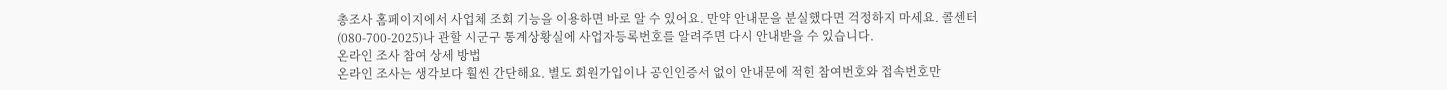총조사 홈페이지에서 사업체 조회 기능을 이용하면 바로 알 수 있어요. 만약 안내문을 분실했다면 걱정하지 마세요. 콜센터(080-700-2025)나 관할 시군구 통계상황실에 사업자등록번호를 알려주면 다시 안내받을 수 있습니다.
온라인 조사 참여 상세 방법
온라인 조사는 생각보다 훨씬 간단해요. 별도 회원가입이나 공인인증서 없이 안내문에 적힌 참여번호와 접속번호만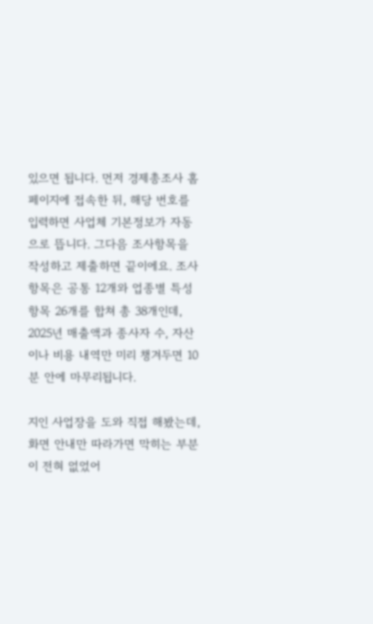있으면 됩니다. 먼저 경제총조사 홈페이지에 접속한 뒤, 해당 번호를 입력하면 사업체 기본정보가 자동으로 뜹니다. 그다음 조사항목을 작성하고 제출하면 끝이에요. 조사항목은 공통 12개와 업종별 특성항목 26개를 합쳐 총 38개인데, 2025년 매출액과 종사자 수, 자산이나 비용 내역만 미리 챙겨두면 10분 안에 마무리됩니다.

지인 사업장을 도와 직접 해봤는데, 화면 안내만 따라가면 막히는 부분이 전혀 없었어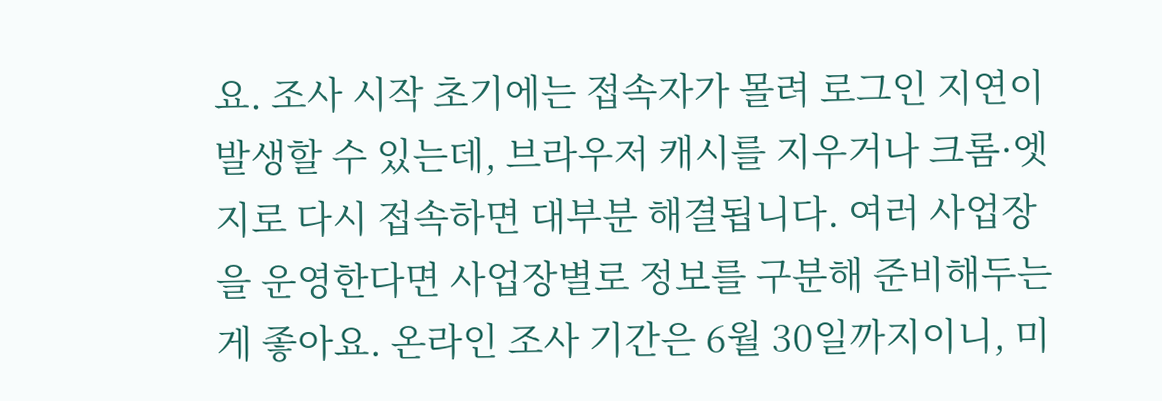요. 조사 시작 초기에는 접속자가 몰려 로그인 지연이 발생할 수 있는데, 브라우저 캐시를 지우거나 크롬·엣지로 다시 접속하면 대부분 해결됩니다. 여러 사업장을 운영한다면 사업장별로 정보를 구분해 준비해두는 게 좋아요. 온라인 조사 기간은 6월 30일까지이니, 미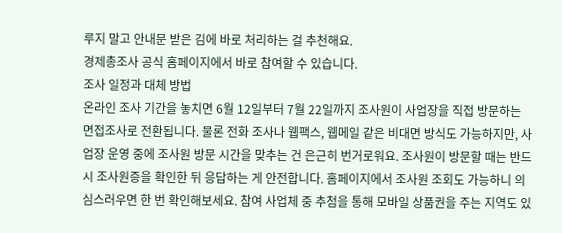루지 말고 안내문 받은 김에 바로 처리하는 걸 추천해요.
경제총조사 공식 홈페이지에서 바로 참여할 수 있습니다.
조사 일정과 대체 방법
온라인 조사 기간을 놓치면 6월 12일부터 7월 22일까지 조사원이 사업장을 직접 방문하는 면접조사로 전환됩니다. 물론 전화 조사나 웹팩스, 웹메일 같은 비대면 방식도 가능하지만, 사업장 운영 중에 조사원 방문 시간을 맞추는 건 은근히 번거로워요. 조사원이 방문할 때는 반드시 조사원증을 확인한 뒤 응답하는 게 안전합니다. 홈페이지에서 조사원 조회도 가능하니 의심스러우면 한 번 확인해보세요. 참여 사업체 중 추첨을 통해 모바일 상품권을 주는 지역도 있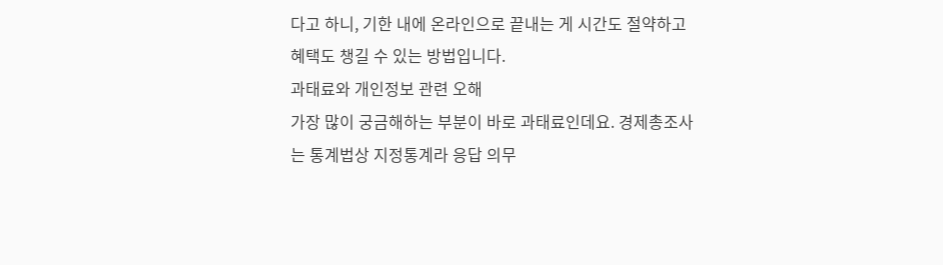다고 하니, 기한 내에 온라인으로 끝내는 게 시간도 절약하고 혜택도 챙길 수 있는 방법입니다.
과태료와 개인정보 관련 오해
가장 많이 궁금해하는 부분이 바로 과태료인데요. 경제총조사는 통계법상 지정통계라 응답 의무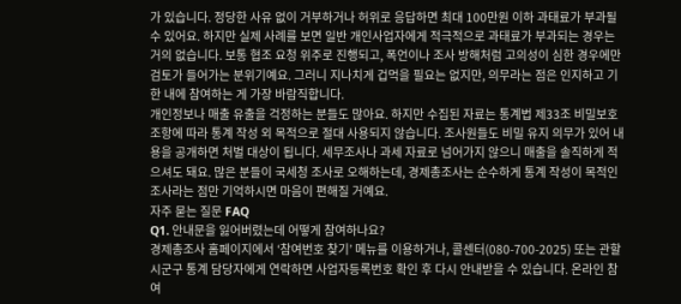가 있습니다. 정당한 사유 없이 거부하거나 허위로 응답하면 최대 100만원 이하 과태료가 부과될 수 있어요. 하지만 실제 사례를 보면 일반 개인사업자에게 적극적으로 과태료가 부과되는 경우는 거의 없습니다. 보통 협조 요청 위주로 진행되고, 폭언이나 조사 방해처럼 고의성이 심한 경우에만 검토가 들어가는 분위기예요. 그러니 지나치게 겁먹을 필요는 없지만, 의무라는 점은 인지하고 기한 내에 참여하는 게 가장 바람직합니다.
개인정보나 매출 유출을 걱정하는 분들도 많아요. 하지만 수집된 자료는 통계법 제33조 비밀보호 조항에 따라 통계 작성 외 목적으로 절대 사용되지 않습니다. 조사원들도 비밀 유지 의무가 있어 내용을 공개하면 처벌 대상이 됩니다. 세무조사나 과세 자료로 넘어가지 않으니 매출을 솔직하게 적으셔도 돼요. 많은 분들이 국세청 조사로 오해하는데, 경제총조사는 순수하게 통계 작성이 목적인 조사라는 점만 기억하시면 마음이 편해질 거예요.
자주 묻는 질문 FAQ
Q1. 안내문을 잃어버렸는데 어떻게 참여하나요?
경제총조사 홈페이지에서 ‘참여번호 찾기’ 메뉴를 이용하거나, 콜센터(080-700-2025) 또는 관할 시군구 통계 담당자에게 연락하면 사업자등록번호 확인 후 다시 안내받을 수 있습니다. 온라인 참여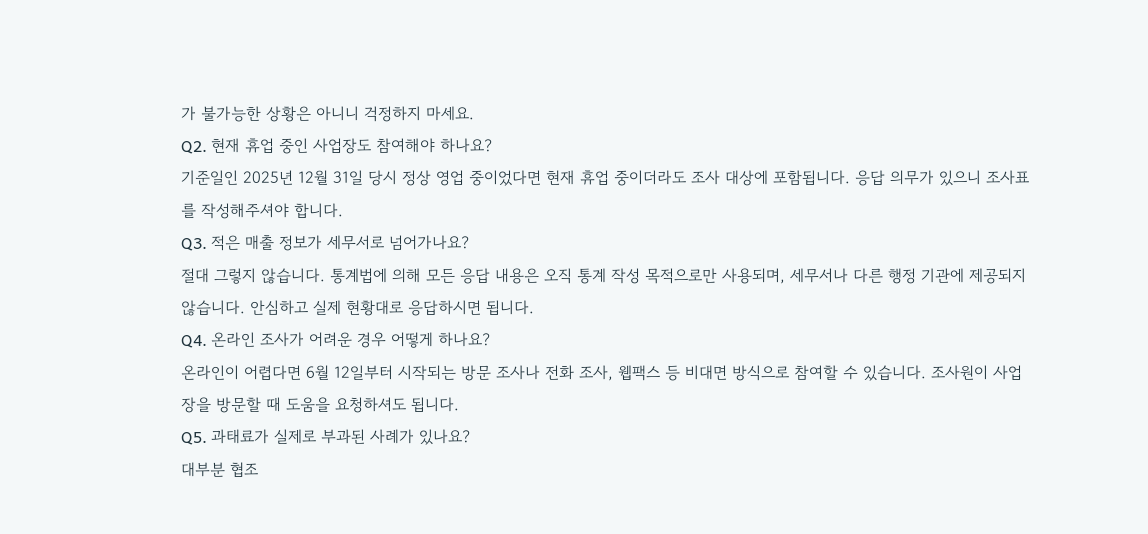가 불가능한 상황은 아니니 걱정하지 마세요.
Q2. 현재 휴업 중인 사업장도 참여해야 하나요?
기준일인 2025년 12월 31일 당시 정상 영업 중이었다면 현재 휴업 중이더라도 조사 대상에 포함됩니다. 응답 의무가 있으니 조사표를 작성해주셔야 합니다.
Q3. 적은 매출 정보가 세무서로 넘어가나요?
절대 그렇지 않습니다. 통계법에 의해 모든 응답 내용은 오직 통계 작성 목적으로만 사용되며, 세무서나 다른 행정 기관에 제공되지 않습니다. 안심하고 실제 현황대로 응답하시면 됩니다.
Q4. 온라인 조사가 어려운 경우 어떻게 하나요?
온라인이 어렵다면 6월 12일부터 시작되는 방문 조사나 전화 조사, 웹팩스 등 비대면 방식으로 참여할 수 있습니다. 조사원이 사업장을 방문할 때 도움을 요청하셔도 됩니다.
Q5. 과태료가 실제로 부과된 사례가 있나요?
대부분 협조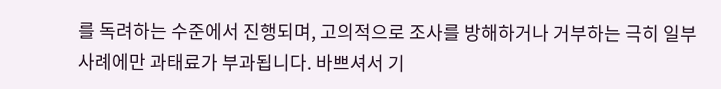를 독려하는 수준에서 진행되며, 고의적으로 조사를 방해하거나 거부하는 극히 일부 사례에만 과태료가 부과됩니다. 바쁘셔서 기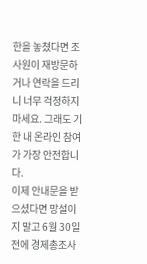한을 놓쳤다면 조사원이 재방문하거나 연락을 드리니 너무 걱정하지 마세요. 그래도 기한 내 온라인 참여가 가장 안전합니다.
이제 안내문을 받으셨다면 망설이지 말고 6월 30일 전에 경제총조사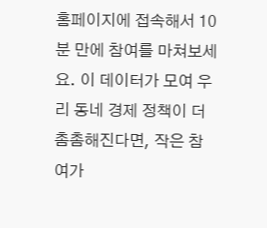홈페이지에 접속해서 10분 만에 참여를 마쳐보세요. 이 데이터가 모여 우리 동네 경제 정책이 더 촘촘해진다면, 작은 참여가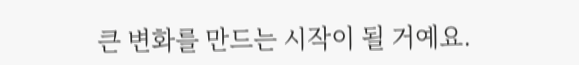큰 변화를 만드는 시작이 될 거예요.